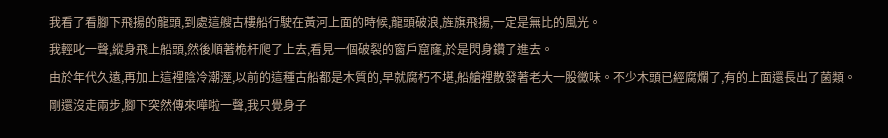我看了看腳下飛揚的龍頭,到處這艘古樓船行駛在黃河上面的時候,龍頭破浪,旌旗飛揚,一定是無比的風光。
我輕叱一聲,縱身飛上船頭,然後順著桅杆爬了上去,看見一個破裂的窗戶窟窿,於是閃身鑽了進去。
由於年代久遠,再加上這裡陰冷潮溼,以前的這種古船都是木質的,早就腐朽不堪,船艙裡散發著老大一股黴味。不少木頭已經腐爛了,有的上面還長出了菌類。
剛還沒走兩步,腳下突然傳來嘩啦一聲,我只覺身子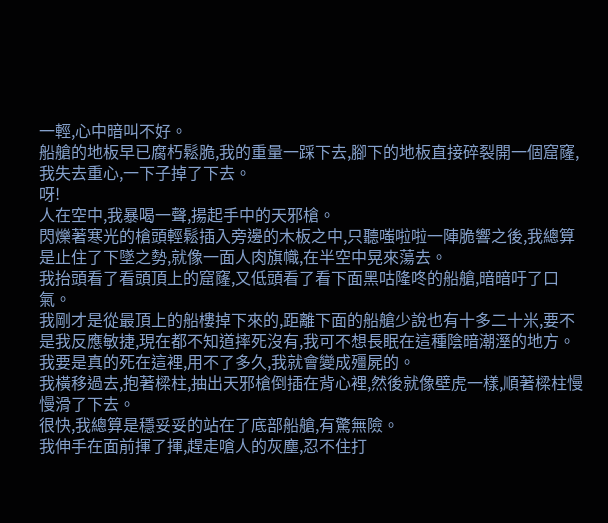一輕,心中暗叫不好。
船艙的地板早已腐朽鬆脆,我的重量一踩下去,腳下的地板直接碎裂開一個窟窿,我失去重心,一下子掉了下去。
呀!
人在空中,我暴喝一聲,揚起手中的天邪槍。
閃爍著寒光的槍頭輕鬆插入旁邊的木板之中,只聽嗤啦啦一陣脆響之後,我總算是止住了下墜之勢,就像一面人肉旗幟,在半空中晃來蕩去。
我抬頭看了看頭頂上的窟窿,又低頭看了看下面黑咕隆咚的船艙,暗暗吁了口氣。
我剛才是從最頂上的船樓掉下來的,距離下面的船艙少說也有十多二十米,要不是我反應敏捷,現在都不知道摔死沒有,我可不想長眠在這種陰暗潮溼的地方。我要是真的死在這裡,用不了多久,我就會變成殭屍的。
我橫移過去,抱著樑柱,抽出天邪槍倒插在背心裡,然後就像壁虎一樣,順著樑柱慢慢滑了下去。
很快,我總算是穩妥妥的站在了底部船艙,有驚無險。
我伸手在面前揮了揮,趕走嗆人的灰塵,忍不住打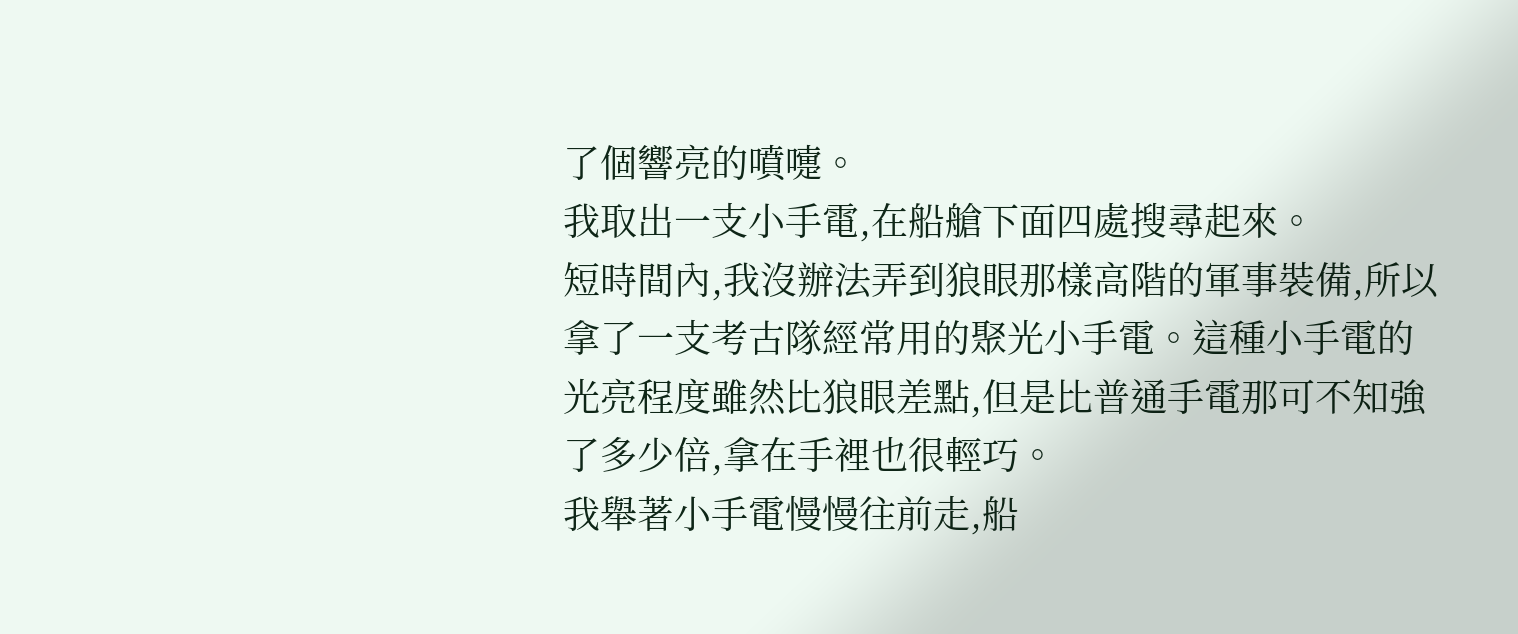了個響亮的噴嚏。
我取出一支小手電,在船艙下面四處搜尋起來。
短時間內,我沒辦法弄到狼眼那樣高階的軍事裝備,所以拿了一支考古隊經常用的聚光小手電。這種小手電的光亮程度雖然比狼眼差點,但是比普通手電那可不知強了多少倍,拿在手裡也很輕巧。
我舉著小手電慢慢往前走,船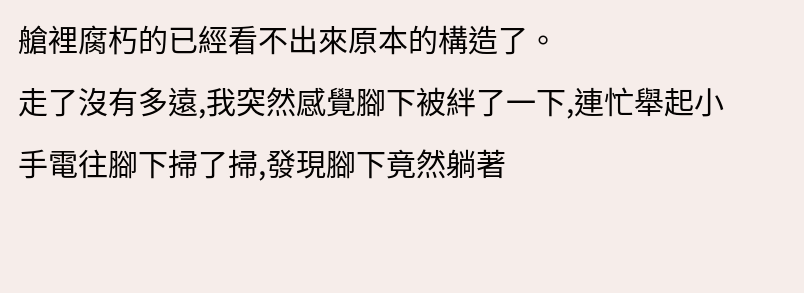艙裡腐朽的已經看不出來原本的構造了。
走了沒有多遠,我突然感覺腳下被絆了一下,連忙舉起小手電往腳下掃了掃,發現腳下竟然躺著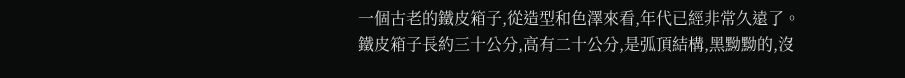一個古老的鐵皮箱子,從造型和色澤來看,年代已經非常久遠了。
鐵皮箱子長約三十公分,高有二十公分,是弧頂結構,黑黝黝的,沒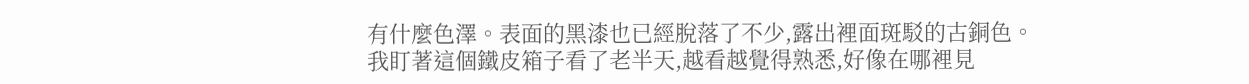有什麼色澤。表面的黑漆也已經脫落了不少,露出裡面斑駁的古銅色。
我盯著這個鐵皮箱子看了老半天,越看越覺得熟悉,好像在哪裡見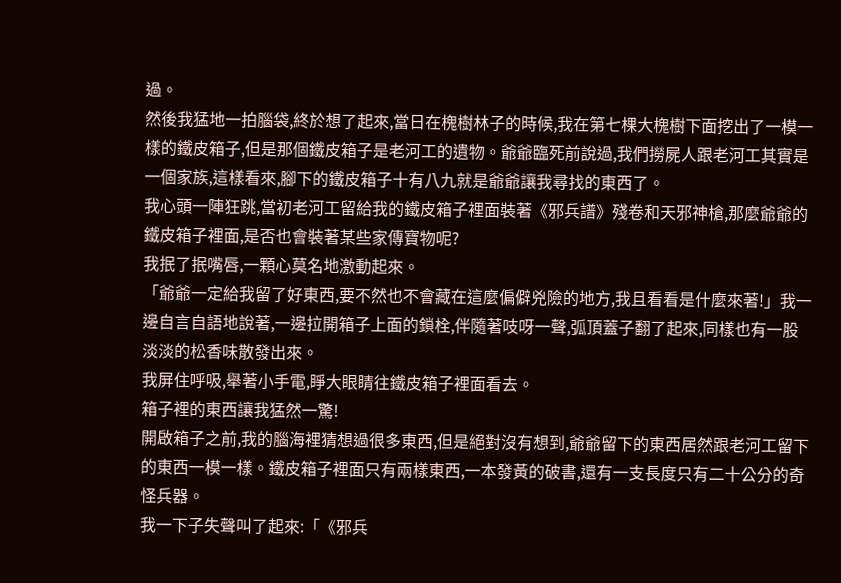過。
然後我猛地一拍腦袋,終於想了起來,當日在槐樹林子的時候,我在第七棵大槐樹下面挖出了一模一樣的鐵皮箱子,但是那個鐵皮箱子是老河工的遺物。爺爺臨死前說過,我們撈屍人跟老河工其實是一個家族,這樣看來,腳下的鐵皮箱子十有八九就是爺爺讓我尋找的東西了。
我心頭一陣狂跳,當初老河工留給我的鐵皮箱子裡面裝著《邪兵譜》殘卷和天邪神槍,那麼爺爺的鐵皮箱子裡面,是否也會裝著某些家傳寶物呢?
我抿了抿嘴唇,一顆心莫名地激動起來。
「爺爺一定給我留了好東西,要不然也不會藏在這麼偏僻兇險的地方,我且看看是什麼來著!」我一邊自言自語地說著,一邊拉開箱子上面的鎖栓,伴隨著吱呀一聲,弧頂蓋子翻了起來,同樣也有一股淡淡的松香味散發出來。
我屏住呼吸,舉著小手電,睜大眼睛往鐵皮箱子裡面看去。
箱子裡的東西讓我猛然一驚!
開啟箱子之前,我的腦海裡猜想過很多東西,但是絕對沒有想到,爺爺留下的東西居然跟老河工留下的東西一模一樣。鐵皮箱子裡面只有兩樣東西,一本發黃的破書,還有一支長度只有二十公分的奇怪兵器。
我一下子失聲叫了起來:「《邪兵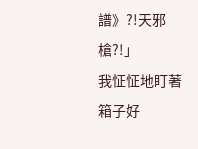譜》?!天邪槍?!」
我怔怔地盯著箱子好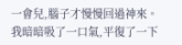一會兒,腦子才慢慢回過神來。
我暗暗吸了一口氣,平復了一下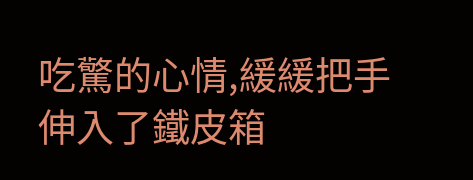吃驚的心情,緩緩把手伸入了鐵皮箱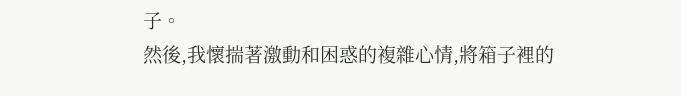子。
然後,我懷揣著激動和困惑的複雜心情,將箱子裡的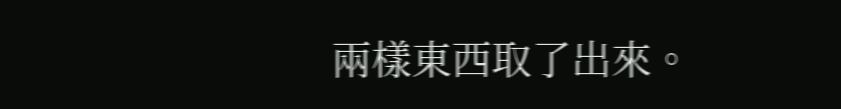兩樣東西取了出來。